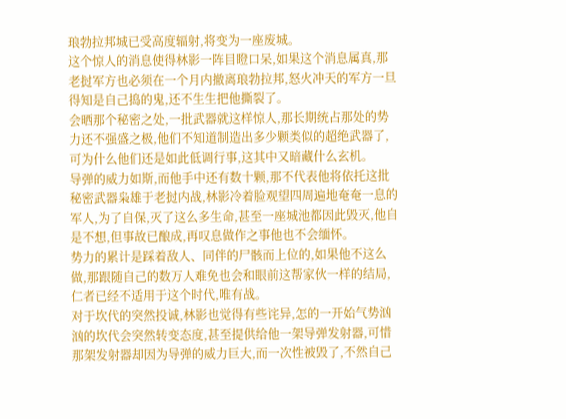琅勃拉邦城已受高度辐射,将变为一座废城。
这个惊人的消息使得林影一阵目瞪口呆,如果这个消息属真,那老挝军方也必须在一个月内撤离琅勃拉邦,怒火冲天的军方一旦得知是自己捣的鬼,还不生生把他撕裂了。
会晒那个秘密之处,一批武器就这样惊人,那长期统占那处的势力还不强盛之极,他们不知道制造出多少颗类似的超绝武器了,可为什么他们还是如此低调行事,这其中又暗藏什么玄机。
导弹的威力如斯,而他手中还有数十颗,那不代表他将依托这批秘密武器枭雄于老挝内战,林影冷着脸观望四周遍地奄奄一息的军人,为了自保,灭了这么多生命,甚至一座城池都因此毁灭,他自是不想,但事故已酿成,再叹息做作之事他也不会缅怀。
势力的累计是踩着敌人、同伴的尸骸而上位的,如果他不这么做,那跟随自己的数万人难免也会和眼前这帮家伙一样的结局,仁者已经不适用于这个时代,唯有战。
对于坎代的突然投诚,林影也觉得有些诧异,怎的一开始气势汹汹的坎代会突然转变态度,甚至提供给他一架导弹发射器,可惜那架发射器却因为导弹的威力巨大,而一次性被毁了,不然自己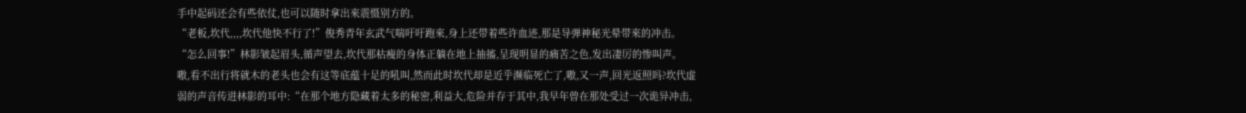手中起码还会有些依仗,也可以随时拿出來震慑别方的。
“老板,坎代,,,,坎代他快不行了!”俊秀青年玄武气喘吁吁跑來,身上还带着些许血迹,那是导弹神秘光晕带來的冲击。
“怎么回事!”林影皱起眉头,循声望去,坎代那枯瘦的身体正躺在地上抽搐,呈现明显的痛苦之色,发出凄厉的惨叫声。
嗷,看不出行将就木的老头也会有这等底蕴十足的吼叫,然而此时坎代却是近乎濒临死亡了,嗷,又一声,回光返照吗?坎代虚弱的声音传进林影的耳中:“在那个地方隐藏着太多的秘密,利益大,危险并存于其中,我早年曾在那处受过一次诡异冲击,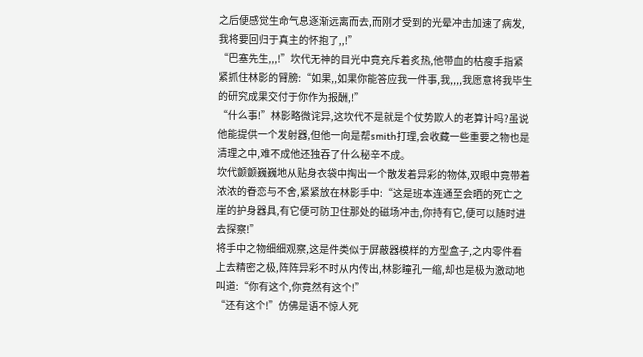之后便感觉生命气息逐渐远离而去,而刚才受到的光晕冲击加速了病发,我将要回归于真主的怀抱了,,!”
“巴塞先生,,,!”坎代无神的目光中竟充斥着炙热,他带血的枯瘦手指紧紧抓住林影的臂膀:“如果,,如果你能答应我一件事,我,,,,我愿意将我毕生的研究成果交付于你作为报酬,!”
“什么事!”林影略微诧异,这坎代不是就是个仗势欺人的老算计吗?虽说他能提供一个发射器,但他一向是帮smith打理,会收藏一些重要之物也是清理之中,难不成他还独吞了什么秘辛不成。
坎代颤颤巍巍地从贴身衣袋中掏出一个散发着异彩的物体,双眼中竟带着浓浓的眷恋与不舍,紧紧放在林影手中:“这是班本连通至会晒的死亡之崖的护身器具,有它便可防卫住那处的磁场冲击,你持有它,便可以随时进去探察!”
将手中之物细细观察,这是件类似于屏蔽器模样的方型盒子,之内零件看上去精密之极,阵阵异彩不时从内传出,林影瞳孔一缩,却也是极为激动地叫道:“你有这个,你竟然有这个!”
“还有这个!”仿佛是语不惊人死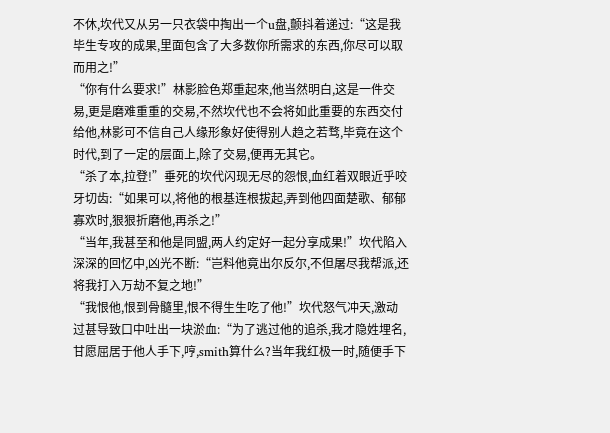不休,坎代又从另一只衣袋中掏出一个u盘,颤抖着递过:“这是我毕生专攻的成果,里面包含了大多数你所需求的东西,你尽可以取而用之!”
“你有什么要求!”林影脸色郑重起來,他当然明白,这是一件交易,更是磨难重重的交易,不然坎代也不会将如此重要的东西交付给他,林影可不信自己人缘形象好使得别人趋之若骛,毕竟在这个时代,到了一定的层面上,除了交易,便再无其它。
“杀了本,拉登!”垂死的坎代闪现无尽的怨恨,血红着双眼近乎咬牙切齿:“如果可以,将他的根基连根拔起,弄到他四面楚歌、郁郁寡欢时,狠狠折磨他,再杀之!”
“当年,我甚至和他是同盟,两人约定好一起分享成果!”坎代陷入深深的回忆中,凶光不断:“岂料他竟出尔反尔,不但屠尽我帮派,还将我打入万劫不复之地!”
“我恨他,恨到骨髓里,恨不得生生吃了他!”坎代怒气冲天,激动过甚导致口中吐出一块淤血:“为了逃过他的追杀,我才隐姓埋名,甘愿屈居于他人手下,哼,smith算什么?当年我红极一时,随便手下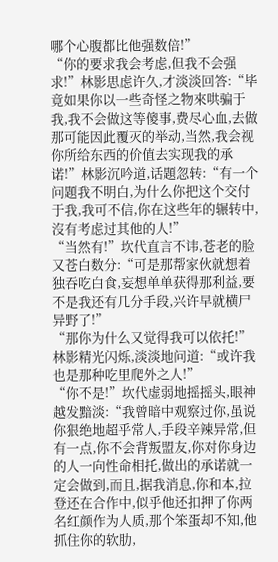哪个心腹都比他强数倍!”
“你的要求我会考虑,但我不会强求!”林影思虑许久,才淡淡回答:“毕竟如果你以一些奇怪之物來哄骗于我,我不会做这等傻事,费尽心血,去做那可能因此覆灭的举动,当然,我会视你所给东西的价值去实现我的承诺!”林影沉吟道,话題忽转:“有一个问題我不明白,为什么你把这个交付于我,我可不信,你在这些年的辗转中,沒有考虑过其他的人!”
“当然有!”坎代直言不讳,苍老的脸又苍白数分:“可是那帮家伙就想着独吞吃白食,妄想单单获得那利益,要不是我还有几分手段,兴许早就横尸异野了!”
“那你为什么又觉得我可以依托!”林影精光闪烁,淡淡地问道:“或许我也是那种吃里爬外之人!”
“你不是!”坎代虚弱地摇摇头,眼神越发黯淡:“我曾暗中观察过你,虽说你狠绝地超乎常人,手段辛辣异常,但有一点,你不会背叛盟友,你对你身边的人一向性命相托,做出的承诺就一定会做到,而且,据我消息,你和本,拉登还在合作中,似乎他还扣押了你两名红颜作为人质,那个笨蛋却不知,他抓住你的软肋,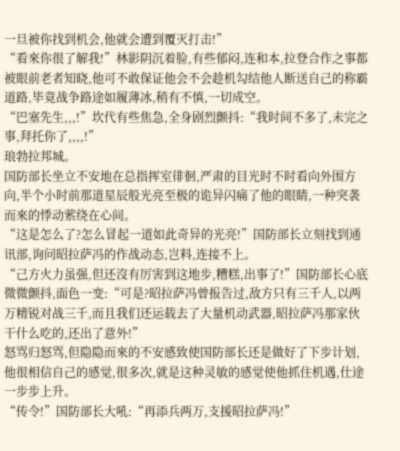一旦被你找到机会,他就会遭到覆灭打击!”
“看來你很了解我!”林影阴沉着脸,有些郁闷,连和本,拉登合作之事都被眼前老者知晓,他可不敢保证他会不会趁机勾结他人断送自己的称霸道路,毕竟战争路途如履薄冰,稍有不慎,一切成空。
“巴塞先生,,,!”坎代有些焦急,全身剧烈颤抖:“我时间不多了,未完之事,拜托你了,,,,!”
琅勃拉邦城。
国防部长坐立不安地在总指挥室徘徊,严肃的目光时不时看向外围方向,半个小时前那道星辰般光亮至极的诡异闪痛了他的眼睛,一种突袭而來的悸动萦绕在心间。
“这是怎么了?怎么冒起一道如此奇异的光亮!”国防部长立刻找到通讯部,询问昭拉萨冯的作战动态,岂料,连接不上。
“己方火力虽强,但还沒有厉害到这地步,糟糕,出事了!”国防部长心底微微颤抖,面色一变:“可是?昭拉萨冯曾报告过,敌方只有三千人,以两万精锐对战三千,而且我们还运载去了大量机动武器,昭拉萨冯那家伙干什么吃的,还出了意外!”
怒骂归怒骂,但隐隐而來的不安感致使国防部长还是做好了下步计划,他很相信自己的感觉,很多次,就是这种灵敏的感觉使他抓住机遇,仕途一步步上升。
“传令!”国防部长大吼:“再添兵两万,支援昭拉萨冯!”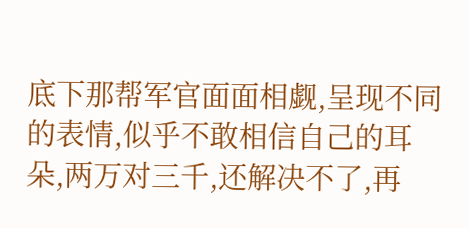底下那帮军官面面相觑,呈现不同的表情,似乎不敢相信自己的耳朵,两万对三千,还解决不了,再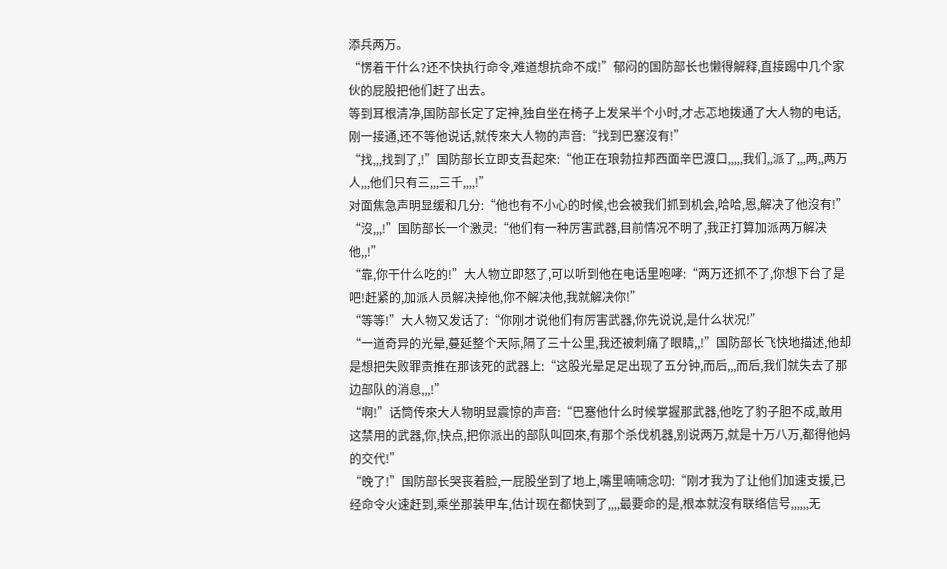添兵两万。
“愣着干什么?还不快执行命令,难道想抗命不成!”郁闷的国防部长也懒得解释,直接踢中几个家伙的屁股把他们赶了出去。
等到耳根清净,国防部长定了定神,独自坐在椅子上发呆半个小时,才忐忑地拨通了大人物的电话,刚一接通,还不等他说话,就传來大人物的声音:“找到巴塞沒有!”
“找,,,找到了,!”国防部长立即支吾起來:“他正在琅勃拉邦西面辛巴渡口,,,,,我们,,派了,,,两,,两万人,,,他们只有三,,,三千,,,,!”
对面焦急声明显缓和几分:“他也有不小心的时候,也会被我们抓到机会,哈哈,恩,解决了他沒有!”
“沒,,,!”国防部长一个激灵:“他们有一种厉害武器,目前情况不明了,我正打算加派两万解决他,,!”
“靠,你干什么吃的!”大人物立即怒了,可以听到他在电话里咆哮:“两万还抓不了,你想下台了是吧!赶紧的,加派人员解决掉他,你不解决他,我就解决你!”
“等等!”大人物又发话了:“你刚才说他们有厉害武器,你先说说,是什么状况!”
“一道奇异的光晕,蔓延整个天际,隔了三十公里,我还被刺痛了眼睛,,!”国防部长飞快地描述,他却是想把失败罪责推在那该死的武器上:“这股光晕足足出现了五分钟,而后,,,而后,我们就失去了那边部队的消息,,,!”
“啊!”话筒传來大人物明显震惊的声音:“巴塞他什么时候掌握那武器,他吃了豹子胆不成,敢用这禁用的武器,你,快点,把你派出的部队叫回來,有那个杀伐机器,别说两万,就是十万八万,都得他妈的交代!”
“晚了!”国防部长哭丧着脸,一屁股坐到了地上,嘴里喃喃念叨:“刚才我为了让他们加速支援,已经命令火速赶到,乘坐那装甲车,估计现在都快到了,,,,最要命的是,根本就沒有联络信号,,,,,,无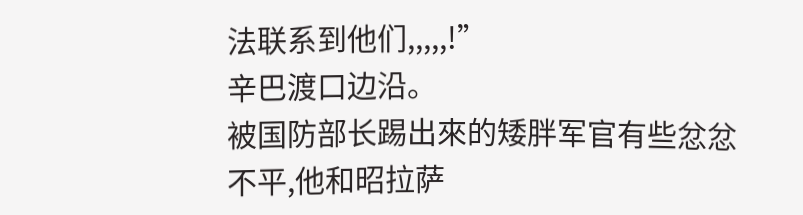法联系到他们,,,,,!”
辛巴渡口边沿。
被国防部长踢出來的矮胖军官有些忿忿不平,他和昭拉萨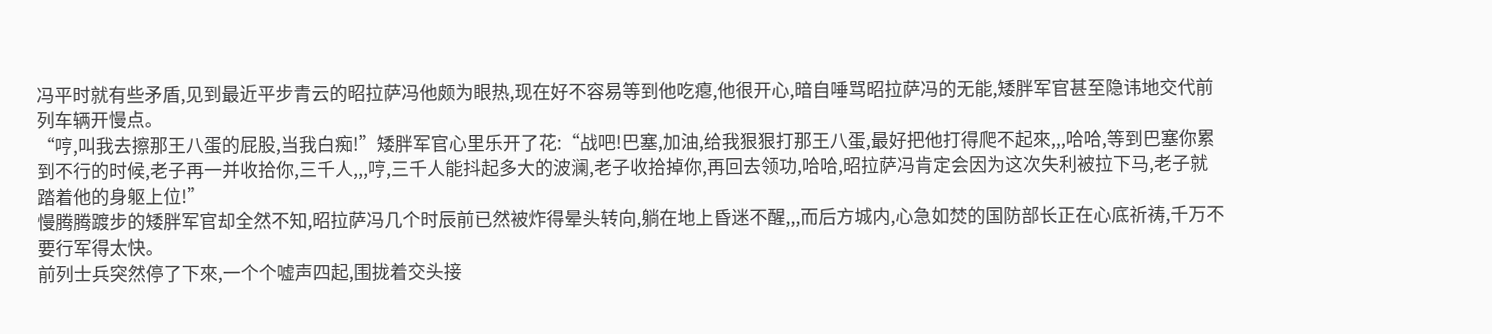冯平时就有些矛盾,见到最近平步青云的昭拉萨冯他颇为眼热,现在好不容易等到他吃瘪,他很开心,暗自唾骂昭拉萨冯的无能,矮胖军官甚至隐讳地交代前列车辆开慢点。
“哼,叫我去擦那王八蛋的屁股,当我白痴!”矮胖军官心里乐开了花:“战吧!巴塞,加油,给我狠狠打那王八蛋,最好把他打得爬不起來,,,哈哈,等到巴塞你累到不行的时候,老子再一并收拾你,三千人,,,哼,三千人能抖起多大的波澜,老子收拾掉你,再回去领功,哈哈,昭拉萨冯肯定会因为这次失利被拉下马,老子就踏着他的身躯上位!”
慢腾腾踱步的矮胖军官却全然不知,昭拉萨冯几个时辰前已然被炸得晕头转向,躺在地上昏迷不醒,,,而后方城内,心急如焚的国防部长正在心底祈祷,千万不要行军得太快。
前列士兵突然停了下來,一个个嘘声四起,围拢着交头接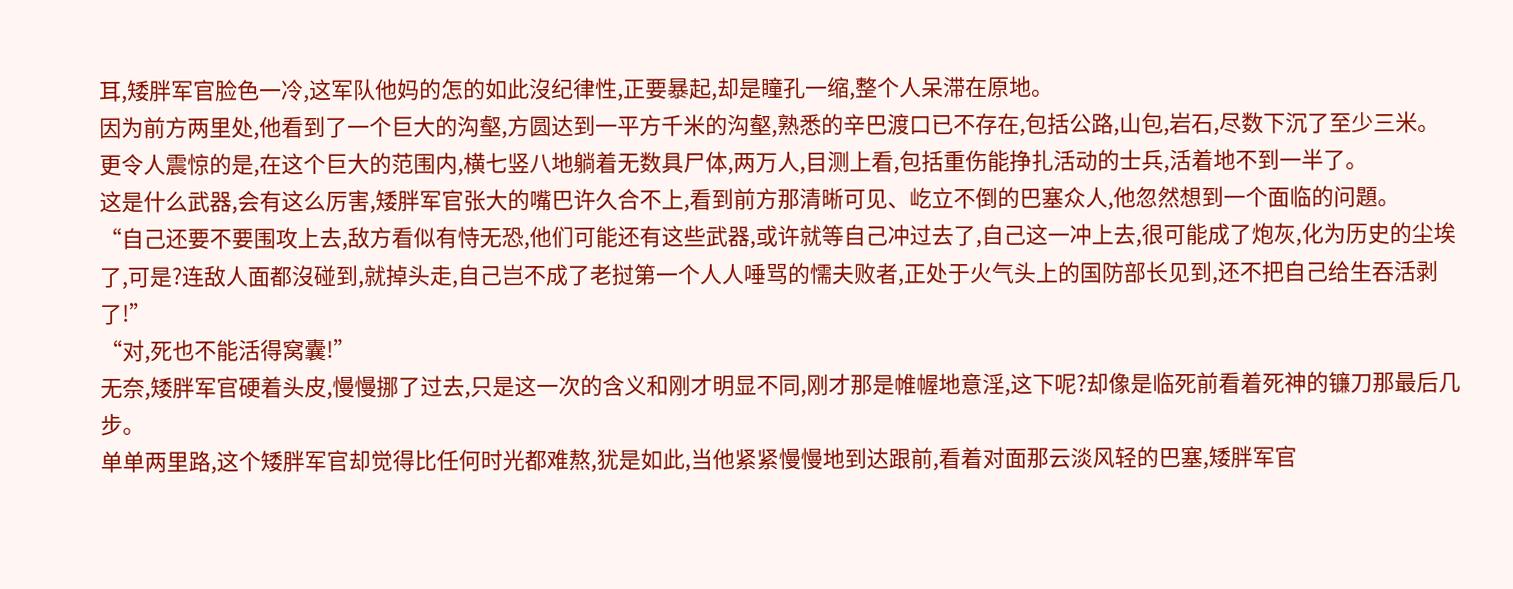耳,矮胖军官脸色一冷,这军队他妈的怎的如此沒纪律性,正要暴起,却是瞳孔一缩,整个人呆滞在原地。
因为前方两里处,他看到了一个巨大的沟壑,方圆达到一平方千米的沟壑,熟悉的辛巴渡口已不存在,包括公路,山包,岩石,尽数下沉了至少三米。
更令人震惊的是,在这个巨大的范围内,横七竖八地躺着无数具尸体,两万人,目测上看,包括重伤能挣扎活动的士兵,活着地不到一半了。
这是什么武器,会有这么厉害,矮胖军官张大的嘴巴许久合不上,看到前方那清晰可见、屹立不倒的巴塞众人,他忽然想到一个面临的问題。
“自己还要不要围攻上去,敌方看似有恃无恐,他们可能还有这些武器,或许就等自己冲过去了,自己这一冲上去,很可能成了炮灰,化为历史的尘埃了,可是?连敌人面都沒碰到,就掉头走,自己岂不成了老挝第一个人人唾骂的懦夫败者,正处于火气头上的国防部长见到,还不把自己给生吞活剥了!”
“对,死也不能活得窝囊!”
无奈,矮胖军官硬着头皮,慢慢挪了过去,只是这一次的含义和刚才明显不同,刚才那是帷幄地意淫,这下呢?却像是临死前看着死神的镰刀那最后几步。
单单两里路,这个矮胖军官却觉得比任何时光都难熬,犹是如此,当他紧紧慢慢地到达跟前,看着对面那云淡风轻的巴塞,矮胖军官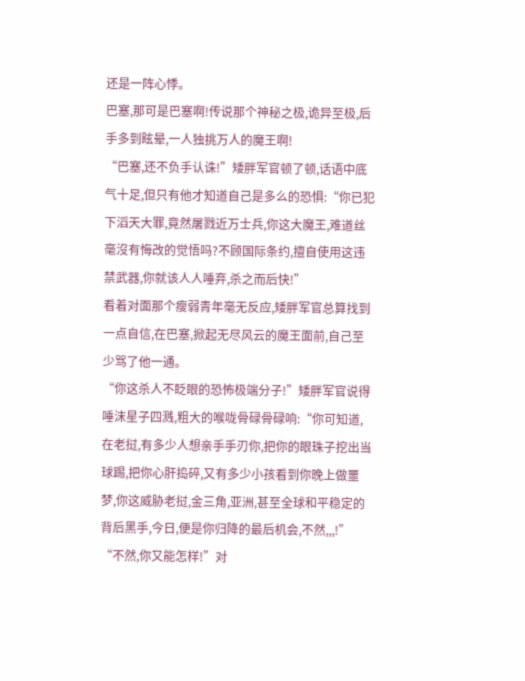还是一阵心悸。
巴塞,那可是巴塞啊!传说那个神秘之极,诡异至极,后手多到眩晕,一人独挑万人的魔王啊!
“巴塞,还不负手认诛!”矮胖军官顿了顿,话语中底气十足,但只有他才知道自己是多么的恐惧:“你已犯下滔天大罪,竟然屠戮近万士兵,你这大魔王,难道丝毫沒有悔改的觉悟吗?不顾国际条约,擅自使用这违禁武器,你就该人人唾弃,杀之而后快!”
看着对面那个瘦弱青年毫无反应,矮胖军官总算找到一点自信,在巴塞,掀起无尽风云的魔王面前,自己至少骂了他一通。
“你这杀人不眨眼的恐怖极端分子!”矮胖军官说得唾沫星子四溅,粗大的喉咙骨碌骨碌响:“你可知道,在老挝,有多少人想亲手手刃你,把你的眼珠子挖出当球踢,把你心肝捣碎,又有多少小孩看到你晚上做噩梦,你这威胁老挝,金三角,亚洲,甚至全球和平稳定的背后黑手,今日,便是你归降的最后机会,不然,,,!”
“不然,你又能怎样!”对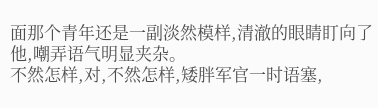面那个青年还是一副淡然模样,清澈的眼睛盯向了他,嘲弄语气明显夹杂。
不然怎样,对,不然怎样,矮胖军官一时语塞,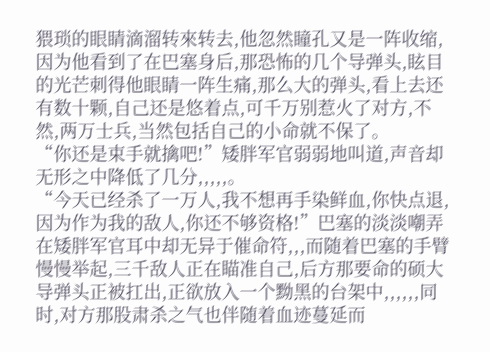猥琐的眼睛滴溜转來转去,他忽然瞳孔又是一阵收缩,因为他看到了在巴塞身后,那恐怖的几个导弹头,眩目的光芒刺得他眼睛一阵生痛,那么大的弹头,看上去还有数十颗,自己还是悠着点,可千万别惹火了对方,不然,两万士兵,当然包括自己的小命就不保了。
“你还是束手就擒吧!”矮胖军官弱弱地叫道,声音却无形之中降低了几分,,,,,。
“今天已经杀了一万人,我不想再手染鲜血,你快点退,因为作为我的敌人,你还不够资格!”巴塞的淡淡嘲弄在矮胖军官耳中却无异于催命符,,,而随着巴塞的手臂慢慢举起,三千敌人正在瞄准自己,后方那要命的硕大导弹头正被扛出,正欲放入一个黝黑的台架中,,,,,,同时,对方那股肃杀之气也伴随着血迹蔓延而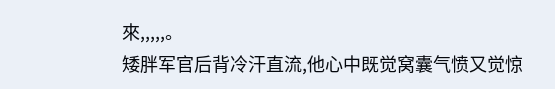來,,,,,。
矮胖军官后背冷汗直流,他心中既觉窝囊气愤又觉惊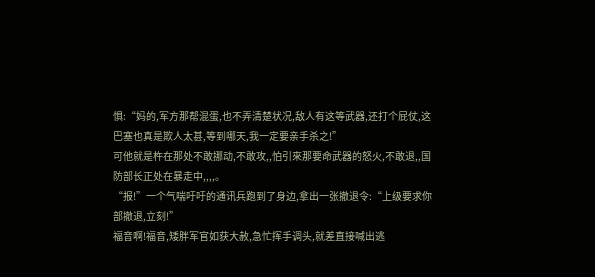惧:“妈的,军方那帮混蛋,也不弄清楚状况,敌人有这等武器,还打个屁仗,这巴塞也真是欺人太甚,等到哪天,我一定要亲手杀之!”
可他就是杵在那处不敢挪动,不敢攻,,怕引來那要命武器的怒火,不敢退,,国防部长正处在暴走中,,,,。
“报!”一个气喘吁吁的通讯兵跑到了身边,拿出一张撤退令:“上级要求你部撤退,立刻!”
福音啊!福音,矮胖军官如获大赦,急忙挥手调头,就差直接喊出逃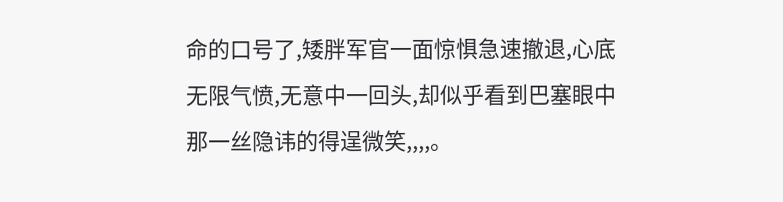命的口号了,矮胖军官一面惊惧急速撤退,心底无限气愤,无意中一回头,却似乎看到巴塞眼中那一丝隐讳的得逞微笑,,,,。